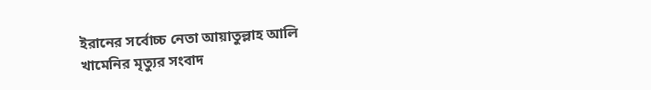ইরানের সর্বোচ্চ নেতা আয়াতুল্লাহ আলি খামেনির মৃত্যুর সংবাদ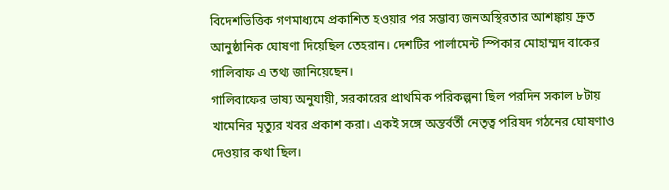বিদেশভিত্তিক গণমাধ্যমে প্রকাশিত হওয়ার পর সম্ভাব্য জনঅস্থিরতার আশঙ্কায় দ্রুত আনুষ্ঠানিক ঘোষণা দিয়েছিল তেহরান। দেশটির পার্লামেন্ট স্পিকার মোহাম্মদ বাকের গালিবাফ এ তথ্য জানিয়েছেন।
গালিবাফের ভাষ্য অনুযায়ী, সরকারের প্রাথমিক পরিকল্পনা ছিল পরদিন সকাল ৮টায় খামেনির মৃত্যুর খবর প্রকাশ করা। একই সঙ্গে অন্তর্বর্তী নেতৃত্ব পরিষদ গঠনের ঘোষণাও দেওয়ার কথা ছিল।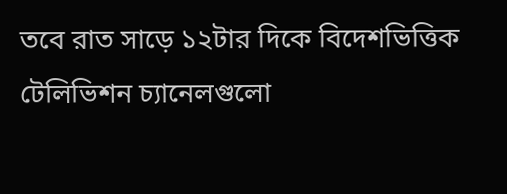তবে রাত সাড়ে ১২টার দিকে বিদেশভিত্তিক টেলিভিশন চ্যানেলগুলো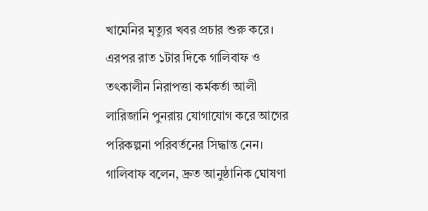খামেনির মৃত্যুর খবর প্রচার শুরু করে। এরপর রাত ১টার দিকে গালিবাফ ও তৎকালীন নিরাপত্তা কর্মকর্তা আলী লারিজানি পুনরায় যোগাযোগ করে আগের পরিকল্পনা পরিবর্তনের সিদ্ধান্ত নেন।
গালিবাফ বলেন, দ্রুত আনুষ্ঠানিক ঘোষণা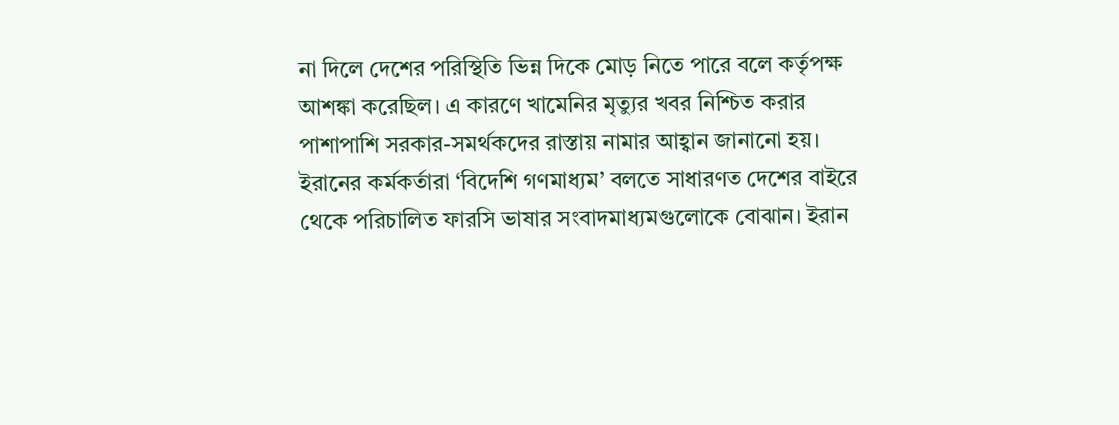না দিলে দেশের পরিস্থিতি ভিন্ন দিকে মোড় নিতে পারে বলে কর্তৃপক্ষ আশঙ্কা করেছিল। এ কারণে খামেনির মৃত্যুর খবর নিশ্চিত করার পাশাপাশি সরকার-সমর্থকদের রাস্তায় নামার আহ্বান জানানো হয়।
ইরানের কর্মকর্তারা ‘বিদেশি গণমাধ্যম’ বলতে সাধারণত দেশের বাইরে থেকে পরিচালিত ফারসি ভাষার সংবাদমাধ্যমগুলোকে বোঝান। ইরান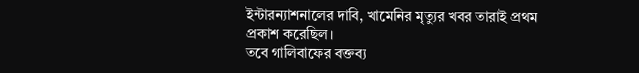ইন্টারন্যাশনালের দাবি, খামেনির মৃত্যুর খবর তারাই প্রথম প্রকাশ করেছিল।
তবে গালিবাফের বক্তব্য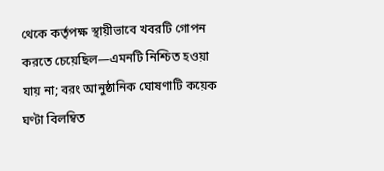থেকে কর্তৃপক্ষ স্থায়ীভাবে খবরটি গোপন করতে চেয়েছিল—এমনটি নিশ্চিত হওয়া যায় না; বরং আনুষ্ঠানিক ঘোষণাটি কয়েক ঘণ্টা বিলম্বিত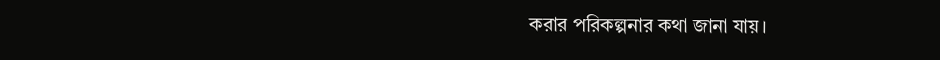করার পরিকল্পনার কথা জানা যায়।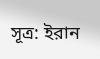সূত্র: ইরান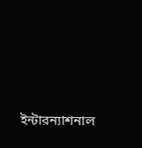ইন্টারন্যাশনাল